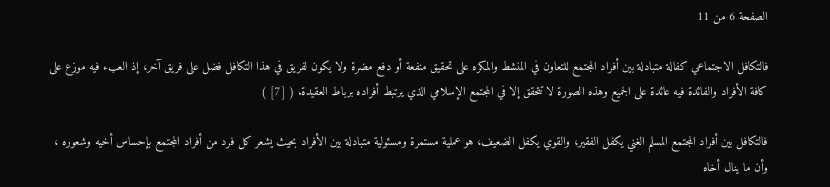الصفحة 6 من 11

فالتكافل الاجتماعي كفالة متبادلة بين أفراد المجتمع للتعاون في المنشط والمكره على تحقيق منفعة أو دفع مضرة ولا يكون لفريق في هذا التكافل فضل على فريق آخر، إذ العبء فيه موزع على كافة الأفراد والفائدة فيه عائدة على الجميع وهذه الصورة لا تتحقق إلا في المجتمع الإسلامي الذي يرتبط أفراده برباط العقيدة. ( [7] )

فالتكافل بين أفراد المجتمع المسلم الغني يكفل الفقير، والقوي يكفل الضعيف، هو عملية مستمرة ومسئولية متبادلة بين الأفراد بحيث يشعر كل فرد من أفراد المجتمع بإحساس أخيه وشعوره ، وأن ما ينال أخاه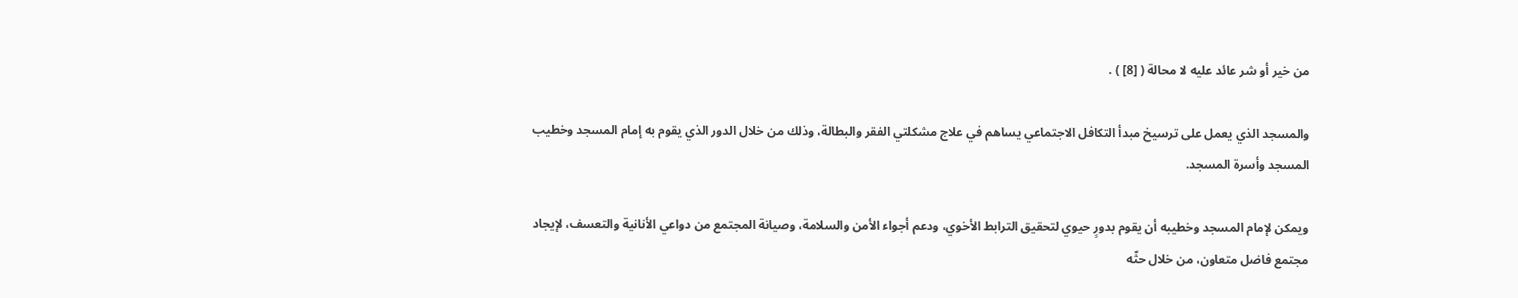من خير أو شر عائد عليه لا محالة ( [8] ) .

والمسجد الذي يعمل على ترسيخ مبدأ التكافل الاجتماعي يساهم في علاج مشكلتي الفقر والبطالة، وذلك من خلال الدور الذي يقوم به إمام المسجد وخطيب المسجد وأسرة المسجد.

ويمكن لإمام المسجد وخطيبه أن يقوم بدورٍ حيوي لتحقيق الترابط الأخوي، ودعم أجواء الأمن والسلامة، وصيانة المجتمع من دواعي الأنانية والتعسف، لإيجاد مجتمع فاضل متعاون، من خلال حثّه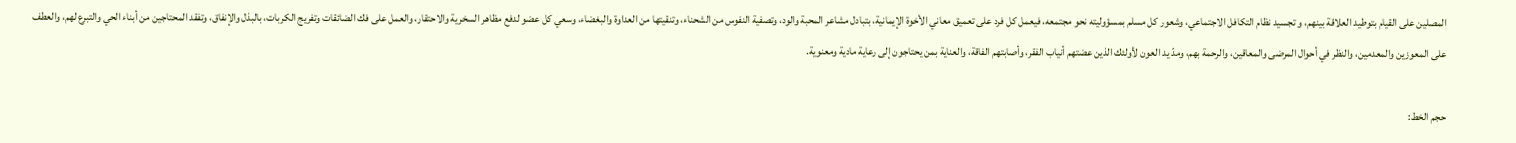المصلين على القيام بتوطيد العلاقة بينهم، و تجسيد نظام التكافل الاجتماعي، وشعور كل مسلم بمسؤوليته نحو مجتمعه، فيعمل كل فرد على تعميق معاني الأخوة الإيمانية، بتبادل مشاعر المحبة والود، وتصفية النفوس من الشحناء، وتنقيتها من العداوة والبغضاء، وسعي كل عضو لدفع مظاهر السخرية والاحتقار، والعمل على فك الضائقات وتفريج الكربات، بالبذل والإنفاق، وتفقد المحتاجين من أبناء الحي والتبرع لهم، والعطف على المعوزين والمعدمين، والنظر في أحوال المرضى والمعاقين، والرحمة بهم، ومدّ يد العون لأولئك الذين عضتهم أنياب الفقر، وأصابتهم الفاقة، والعناية بمن يحتاجون إلى رعاية مادية ومعنوية.

حجم الخط: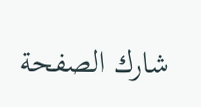شارك الصفحة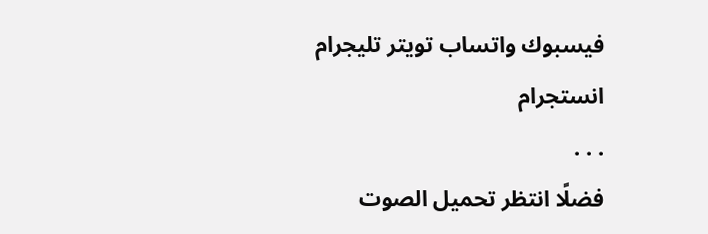فيسبوك واتساب تويتر تليجرام انستجرام
. . .
فضلًا انتظر تحميل الصوت